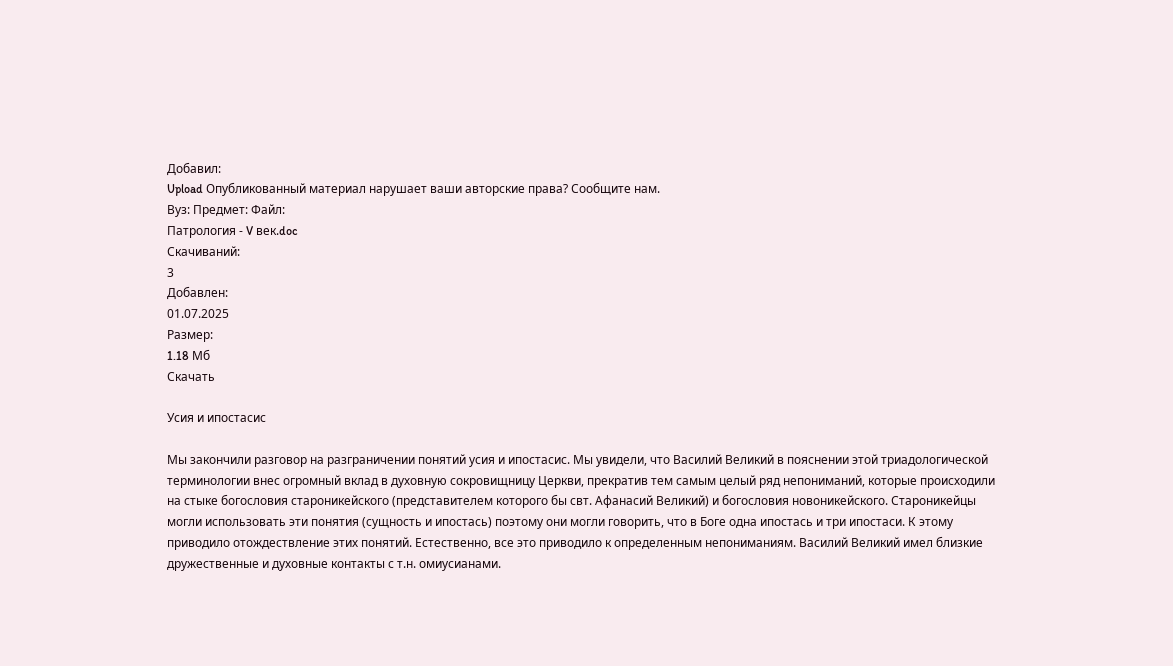Добавил:
Upload Опубликованный материал нарушает ваши авторские права? Сообщите нам.
Вуз: Предмет: Файл:
Патрология - V век.doc
Скачиваний:
3
Добавлен:
01.07.2025
Размер:
1.18 Mб
Скачать

Усия и ипостасис

Мы закончили разговор на разграничении понятий усия и ипостасис. Мы увидели, что Василий Великий в пояснении этой триадологической терминологии внес огромный вклад в духовную сокровищницу Церкви, прекратив тем самым целый ряд непониманий, которые происходили на стыке богословия староникейского (представителем которого бы свт. Афанасий Великий) и богословия новоникейского. Староникейцы могли использовать эти понятия (сущность и ипостась) поэтому они могли говорить, что в Боге одна ипостась и три ипостаси. К этому приводило отождествление этих понятий. Естественно, все это приводило к определенным непониманиям. Василий Великий имел близкие дружественные и духовные контакты с т.н. омиусианами.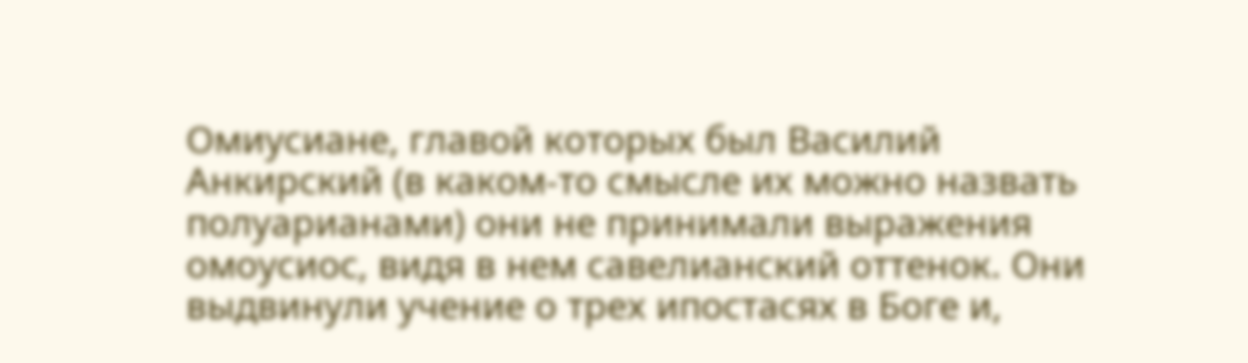Омиусиане, главой которых был Василий Анкирский (в каком-то смысле их можно назвать полуарианами) они не принимали выражения омоусиос, видя в нем савелианский оттенок. Они выдвинули учение о трех ипостасях в Боге и,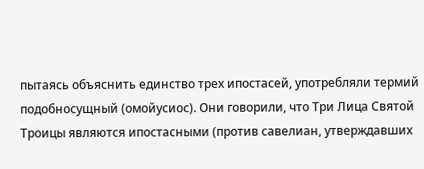пытаясь объяснить единство трех ипостасей, употребляли термий подобносущный (омойусиос). Они говорили, что Три Лица Святой Троицы являются ипостасными (против савелиан, утверждавших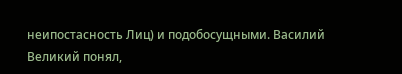неипостасность Лиц) и подобосущными. Василий Великий понял,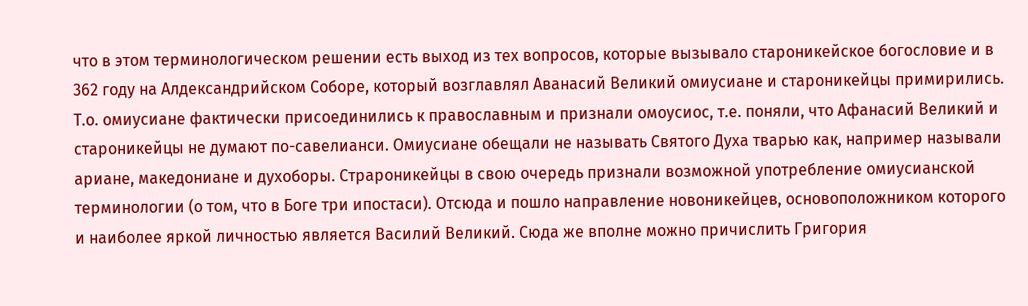что в этом терминологическом решении есть выход из тех вопросов, которые вызывало староникейское богословие и в 362 году на Алдександрийском Соборе, который возглавлял Аванасий Великий омиусиане и староникейцы примирились. Т.о. омиусиане фактически присоединились к православным и признали омоусиос, т.е. поняли, что Афанасий Великий и староникейцы не думают по-савелианси. Омиусиане обещали не называть Святого Духа тварью как, например называли ариане, македониане и духоборы. Страроникейцы в свою очередь признали возможной употребление омиусианской терминологии (о том, что в Боге три ипостаси). Отсюда и пошло направление новоникейцев, основоположником которого и наиболее яркой личностью является Василий Великий. Сюда же вполне можно причислить Григория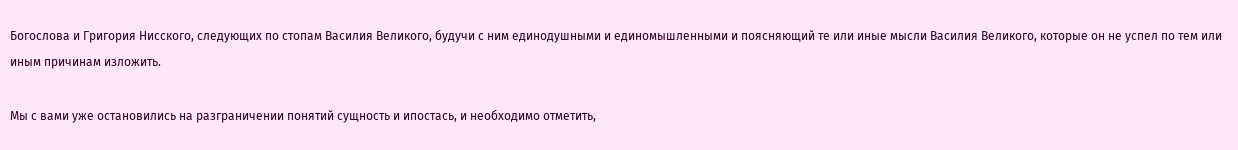Богослова и Григория Нисского, следующих по стопам Василия Великого, будучи с ним единодушными и единомышленными и поясняющий те или иные мысли Василия Великого, которые он не успел по тем или иным причинам изложить.

Мы с вами уже остановились на разграничении понятий сущность и ипостась, и необходимо отметить,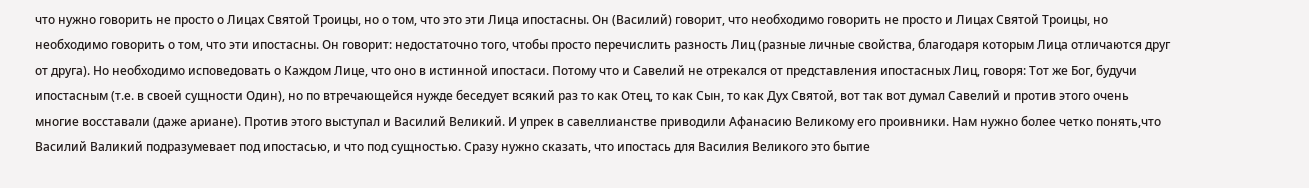что нужно говорить не просто о Лицах Святой Троицы, но о том, что это эти Лица ипостасны. Он (Василий) говорит, что необходимо говорить не просто и Лицах Святой Троицы, но необходимо говорить о том, что эти ипостасны. Он говорит: недостаточно того, чтобы просто перечислить разность Лиц (разные личные свойства, благодаря которым Лица отличаются друг от друга). Но необходимо исповедовать о Каждом Лице, что оно в истинной ипостаси. Потому что и Савелий не отрекался от представления ипостасных Лиц, говоря: Тот же Бог, будучи ипостасным (т.е. в своей сущности Один), но по втречающейся нужде беседует всякий раз то как Отец, то как Сын, то как Дух Святой, вот так вот думал Савелий и против этого очень многие восставали (даже ариане). Против этого выступал и Василий Великий. И упрек в савеллианстве приводили Афанасию Великому его проивники. Нам нужно более четко понять,что Василий Валикий подразумевает под ипостасью, и что под сущностью. Сразу нужно сказать, что ипостась для Василия Великого это бытие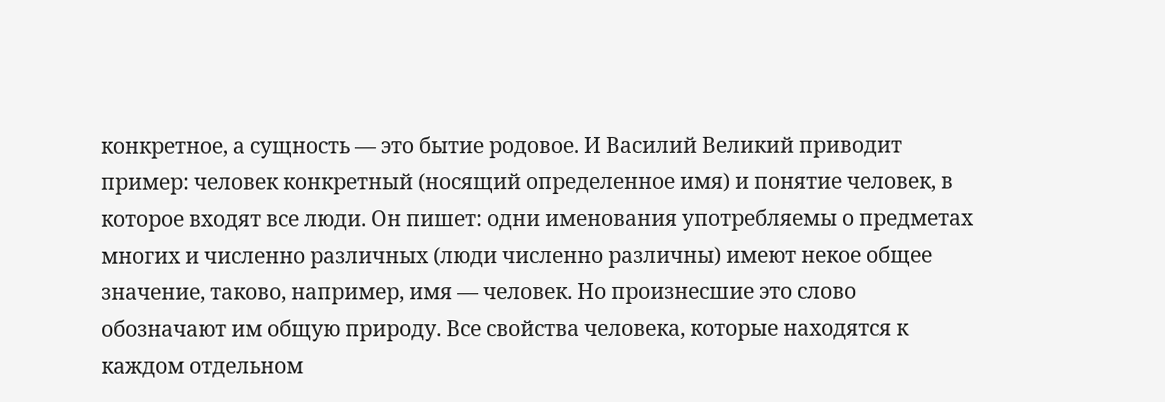конкретное, а сущность — это бытие родовое. И Василий Великий приводит пример: человек конкретный (носящий определенное имя) и понятие человек, в которое входят все люди. Он пишет: одни именования употребляемы о предметах многих и численно различных (люди численно различны) имеют некое общее значение, таково, например, имя — человек. Но произнесшие это слово обозначают им общую природу. Все свойства человека, которые находятся к каждом отдельном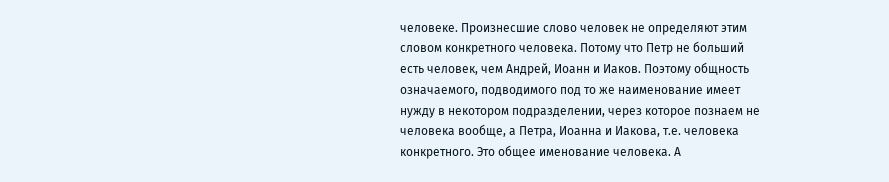человеке. Произнесшие слово человек не определяют этим словом конкретного человека. Потому что Петр не больший есть человек, чем Андрей, Иоанн и Иаков. Поэтому общность означаемого, подводимого под то же наименование имеет нужду в некотором подразделении, через которое познаем не человека вообще, а Петра, Иоанна и Иакова, т.е. человека конкретного. Это общее именование человека. А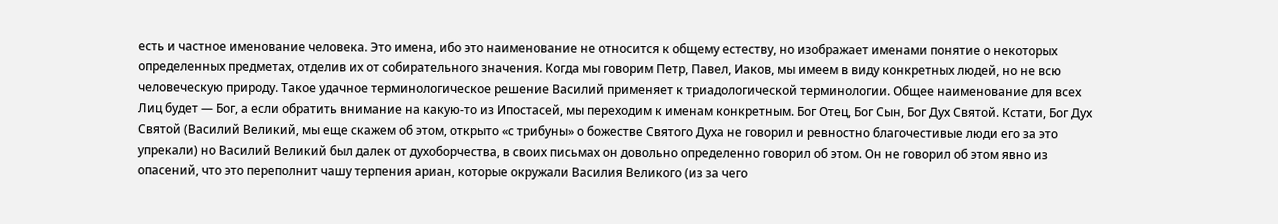есть и частное именование человека. Это имена, ибо это наименование не относится к общему естеству, но изображает именами понятие о некоторых определенных предметах, отделив их от собирательного значения. Когда мы говорим Петр, Павел, Иаков, мы имеем в виду конкретных людей, но не всю человеческую природу. Такое удачное терминологическое решение Василий применяет к триадологической терминологии. Общее наименование для всех Лиц будет — Бог, а если обратить внимание на какую-то из Ипостасей, мы переходим к именам конкретным. Бог Отец, Бог Сын, Бог Дух Святой. Кстати, Бог Дух Святой (Василий Великий, мы еще скажем об этом, открыто «с трибуны» о божестве Святого Духа не говорил и ревностно благочестивые люди его за это упрекали) но Василий Великий был далек от духоборчества, в своих письмах он довольно определенно говорил об этом. Он не говорил об этом явно из опасений, что это переполнит чашу терпения ариан, которые окружали Василия Великого (из за чего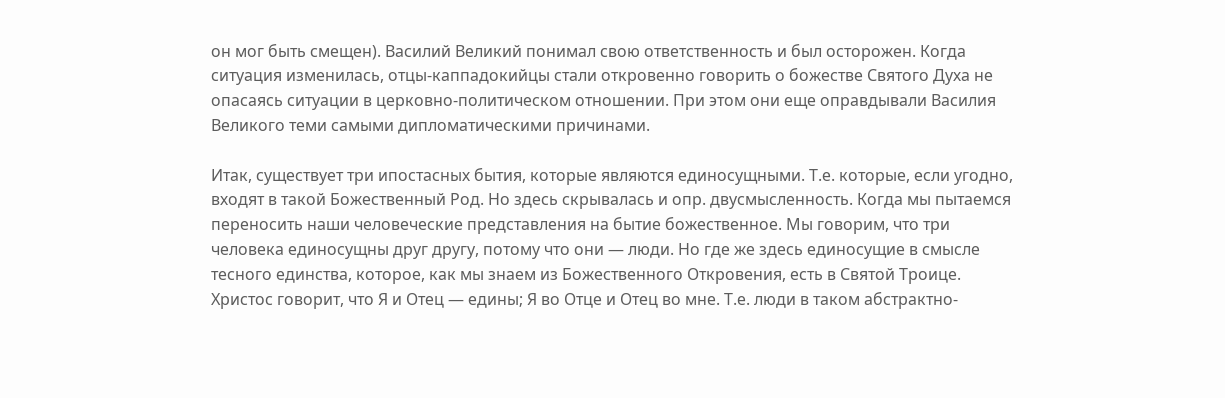он мог быть смещен). Василий Великий понимал свою ответственность и был осторожен. Когда ситуация изменилась, отцы-каппадокийцы стали откровенно говорить о божестве Святого Духа не опасаясь ситуации в церковно-политическом отношении. При этом они еще оправдывали Василия Великого теми самыми дипломатическими причинами.

Итак, существует три ипостасных бытия, которые являются единосущными. Т.е. которые, если угодно, входят в такой Божественный Род. Но здесь скрывалась и опр. двусмысленность. Когда мы пытаемся переносить наши человеческие представления на бытие божественное. Мы говорим, что три человека единосущны друг другу, потому что они — люди. Но где же здесь единосущие в смысле тесного единства, которое, как мы знаем из Божественного Откровения, есть в Святой Троице. Христос говорит, что Я и Отец — едины; Я во Отце и Отец во мне. Т.е. люди в таком абстрактно-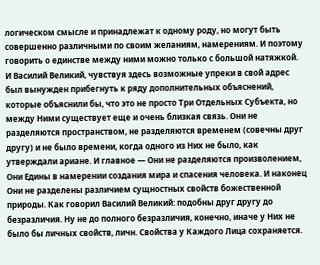логическом смысле и принадлежат к одному роду, но могут быть совершенно различными по своим желаниям, намерениям. И поэтому говорить о единстве между ними можно только с большой натяжкой. И Василий Великий, чувствуя здесь возможные упреки в свой адрес был вынужден прибегнуть к ряду дополнительных объяснений, которые объяснили бы, что это не просто Три Отдельных Субъекта, но между Ними существует еще и очень близкая связь. Они не разделяются пространством, не разделяются временем (совечны друг другу) и не было времени, когда одного из Них не было, как утверждали ариане. И главное — Они не разделяются произволением, Они Едины в намерении создания мира и спасения человека. И наконец Они не разделены различием сущностных свойств божественной природы. Как говорил Василий Великий: подобны друг другу до безразличия. Ну не до полного безразличия, конечно, иначе у Них не было бы личных свойств, личн. Свойства у Каждого Лица сохраняется.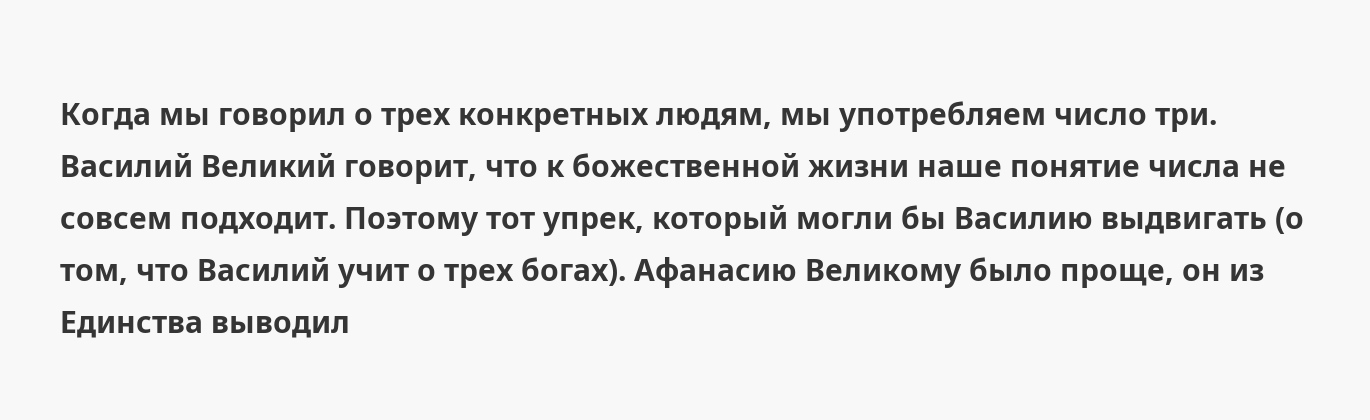Когда мы говорил о трех конкретных людям, мы употребляем число три. Василий Великий говорит, что к божественной жизни наше понятие числа не совсем подходит. Поэтому тот упрек, который могли бы Василию выдвигать (о том, что Василий учит о трех богах). Афанасию Великому было проще, он из Единства выводил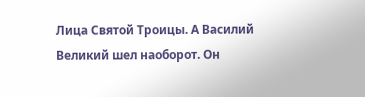Лица Святой Троицы. А Василий Великий шел наоборот. Он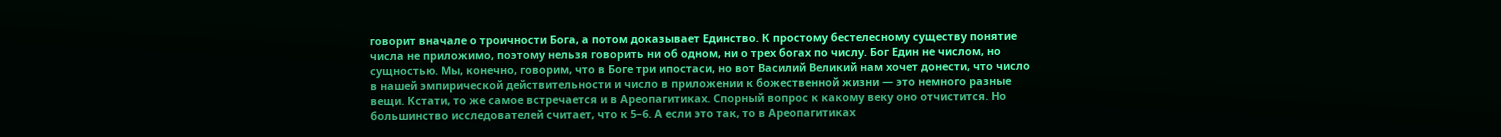говорит вначале о троичности Бога, а потом доказывает Единство. К простому бестелесному существу понятие числа не приложимо, поэтому нельзя говорить ни об одном, ни о трех богах по числу. Бог Един не числом, но сущностью. Мы, конечно, говорим, что в Боге три ипостаси, но вот Василий Великий нам хочет донести, что число в нашей эмпирической действительности и число в приложении к божественной жизни — это немного разные вещи. Кстати, то же самое встречается и в Ареопагитиках. Спорный вопрос к какому веку оно отчистится. Но большинство исследователей считает, что к 5–6. А если это так, то в Ареопагитиках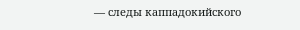— следы каппадокийского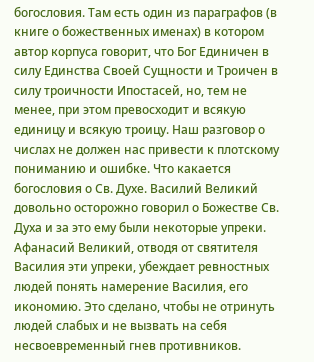богословия. Там есть один из параграфов (в книге о божественных именах) в котором автор корпуса говорит, что Бог Единичен в силу Единства Своей Сущности и Троичен в силу троичности Ипостасей, но, тем не менее, при этом превосходит и всякую единицу и всякую троицу. Наш разговор о числах не должен нас привести к плотскому пониманию и ошибке. Что какается богословия о Св. Духе. Василий Великий довольно осторожно говорил о Божестве Св. Духа и за это ему были некоторые упреки. Афанасий Великий, отводя от святителя Василия эти упреки, убеждает ревностных людей понять намерение Василия, его икономию. Это сделано, чтобы не отринуть людей слабых и не вызвать на себя несвоевременный гнев противников.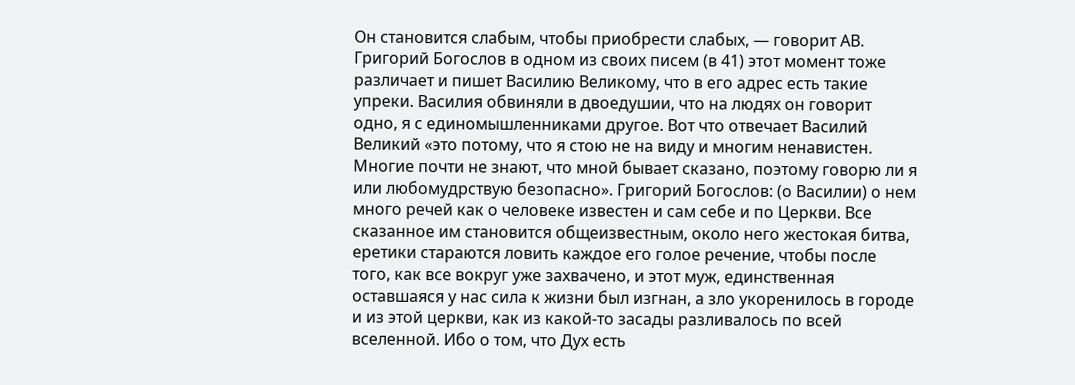Он становится слабым, чтобы приобрести слабых, — говорит АВ. Григорий Богослов в одном из своих писем (в 41) этот момент тоже различает и пишет Василию Великому, что в его адрес есть такие упреки. Василия обвиняли в двоедушии, что на людях он говорит одно, я с единомышленниками другое. Вот что отвечает Василий Великий «это потому, что я стою не на виду и многим ненавистен. Многие почти не знают, что мной бывает сказано, поэтому говорю ли я или любомудрствую безопасно». Григорий Богослов: (о Василии) о нем много речей как о человеке известен и сам себе и по Церкви. Все сказанное им становится общеизвестным, около него жестокая битва, еретики стараются ловить каждое его голое речение, чтобы после того, как все вокруг уже захвачено, и этот муж, единственная оставшаяся у нас сила к жизни был изгнан, а зло укоренилось в городе и из этой церкви, как из какой-то засады разливалось по всей вселенной. Ибо о том, что Дух есть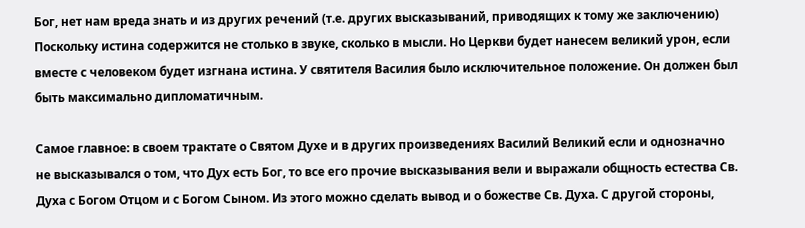Бог, нет нам вреда знать и из других речений (т.е. других высказываний, приводящих к тому же заключению) Поскольку истина содержится не столько в звуке, сколько в мысли. Но Церкви будет нанесем великий урон, если вместе с человеком будет изгнана истина. У святителя Василия было исключительное положение. Он должен был быть максимально дипломатичным.

Самое главное: в своем трактате о Святом Духе и в других произведениях Василий Великий если и однозначно не высказывался о том, что Дух есть Бог, то все его прочие высказывания вели и выражали общность естества Св. Духа с Богом Отцом и с Богом Сыном. Из этого можно сделать вывод и о божестве Св. Духа. С другой стороны,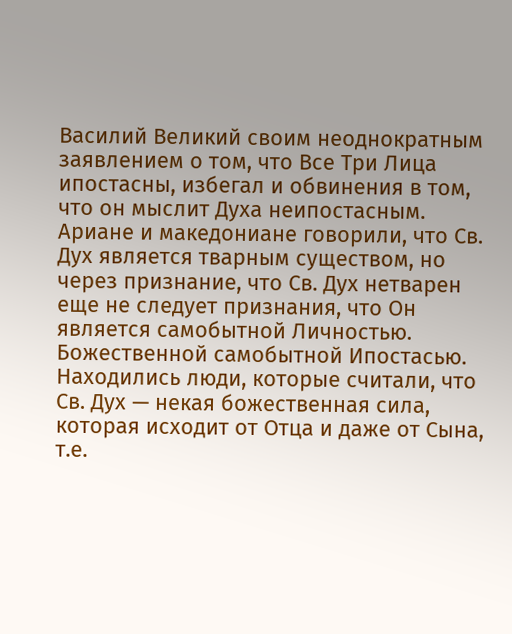Василий Великий своим неоднократным заявлением о том, что Все Три Лица ипостасны, избегал и обвинения в том, что он мыслит Духа неипостасным. Ариане и македониане говорили, что Св. Дух является тварным существом, но через признание, что Св. Дух нетварен еще не следует признания, что Он является самобытной Личностью. Божественной самобытной Ипостасью. Находились люди, которые считали, что Св. Дух — некая божественная сила, которая исходит от Отца и даже от Сына, т.е.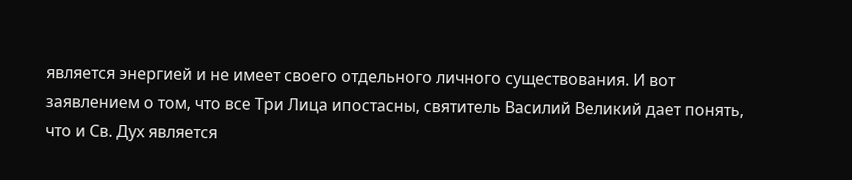является энергией и не имеет своего отдельного личного существования. И вот заявлением о том, что все Три Лица ипостасны, святитель Василий Великий дает понять, что и Св. Дух является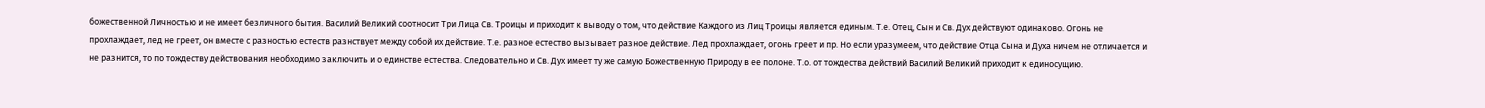божественной Личностью и не имеет безличного бытия. Василий Великий соотносит Три Лица Св. Троицы и приходит к выводу о том, что действие Каждого из Лиц Троицы является единым. Т.е. Отец, Сын и Св. Дух действуют одинаково. Огонь не прохлаждает, лед не греет, он вместе с разностью естеств разнствует между собой их действие. Т.е. разное естество вызывает разное действие. Лед прохлаждает, огонь греет и пр. Но если уразумеем, что действие Отца Сына и Духа ничем не отличается и не разнится, то по тождеству действования необходимо заключить и о единстве естества. Следовательно и Св. Дух имеет ту же самую Божественную Природу в ее полоне. Т.о. от тождества действий Василий Великий приходит к единосущию.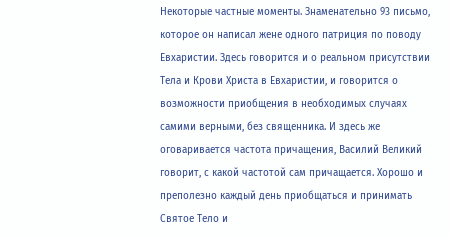Некоторые частные моменты. Знаменательно 93 письмо, которое он написал жене одного патриция по поводу Евхаристии. Здесь говорится и о реальном присутствии Тела и Крови Христа в Евхаристии, и говорится о возможности приобщения в необходимых случаях самими верными, без священника. И здесь же оговаривается частота причащения, Василий Великий говорит, с какой частотой сам причащается. Хорошо и преполезно каждый день приобщаться и принимать Святое Тело и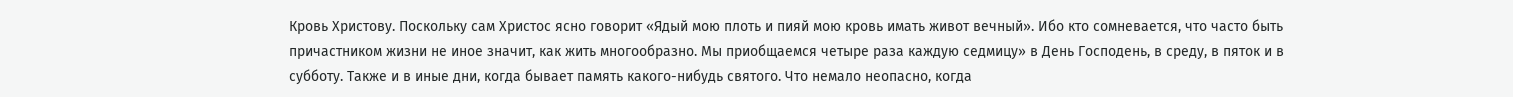Кровь Христову. Поскольку сам Христос ясно говорит «Ядый мою плоть и пияй мою кровь имать живот вечный». Ибо кто сомневается, что часто быть причастником жизни не иное значит, как жить многообразно. Мы приобщаемся четыре раза каждую седмицу» в День Господень, в среду, в пяток и в субботу. Также и в иные дни, когда бывает память какого-нибудь святого. Что немало неопасно, когда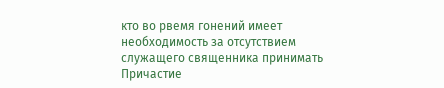кто во рвемя гонений имеет необходимость за отсутствием служащего священника принимать Причастие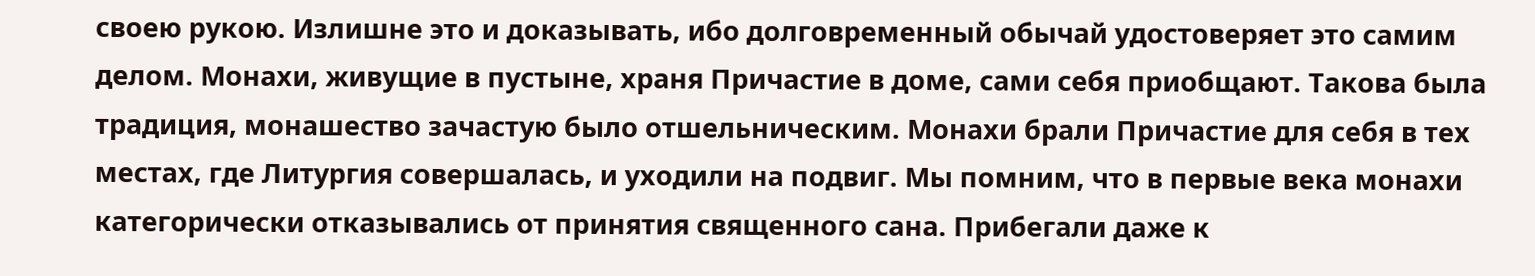своею рукою. Излишне это и доказывать, ибо долговременный обычай удостоверяет это самим делом. Монахи, живущие в пустыне, храня Причастие в доме, сами себя приобщают. Такова была традиция, монашество зачастую было отшельническим. Монахи брали Причастие для себя в тех местах, где Литургия совершалась, и уходили на подвиг. Мы помним, что в первые века монахи категорически отказывались от принятия священного сана. Прибегали даже к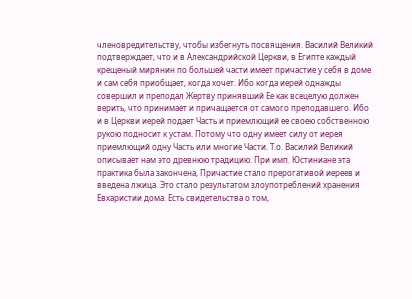членовредительству, чтобы избегнуть посвящения. Василий Великий подтверждает, что и в Александрийской Церкви, в Египте каждый крещеный мирянин по большей части имеет причастие у себя в доме и сам себя приобщает, когда хочет. Ибо когда иерей однажды совершил и преподал Жертву принявший Ее как всецелую должен верить, что принимает и причащается от самого преподавшего. Ибо и в Церкви иерей подает Часть и приемлющий ее своею собственною рукою подносит к устам. Потому что одну имеет силу от иерея приемлющий одну Часть или многие Части. Т.о. Василий Великий описывает нам это древнюю традицию. При имп. Юстиниане эта практика была закончена, Причастие стало прерогативой иереев и введена лжица. Это стало результатом злоупотреблений хранения Евхаристии дома. Есть свидетельства о том,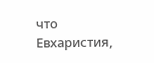что Евхаристия,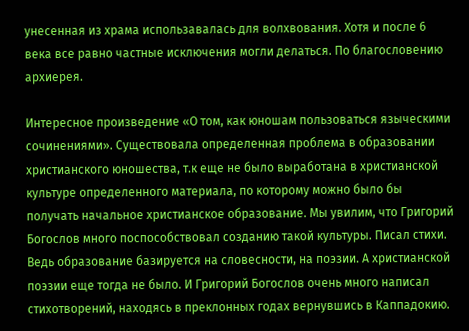унесенная из храма использавалась для волхвования. Хотя и после 6 века все равно частные исключения могли делаться. По благословению архиерея.

Интересное произведение «О том, как юношам пользоваться языческими сочинениями». Существовала определенная проблема в образовании христианского юношества, т.к еще не было выработана в христианской культуре определенного материала, по которому можно было бы получать начальное христианское образование. Мы увилим, что Григорий Богослов много поспособствовал созданию такой культуры. Писал стихи. Ведь образование базируется на словесности, на поэзии. А христианской поэзии еще тогда не было. И Григорий Богослов очень много написал стихотворений, находясь в преклонных годах вернувшись в Каппадокию.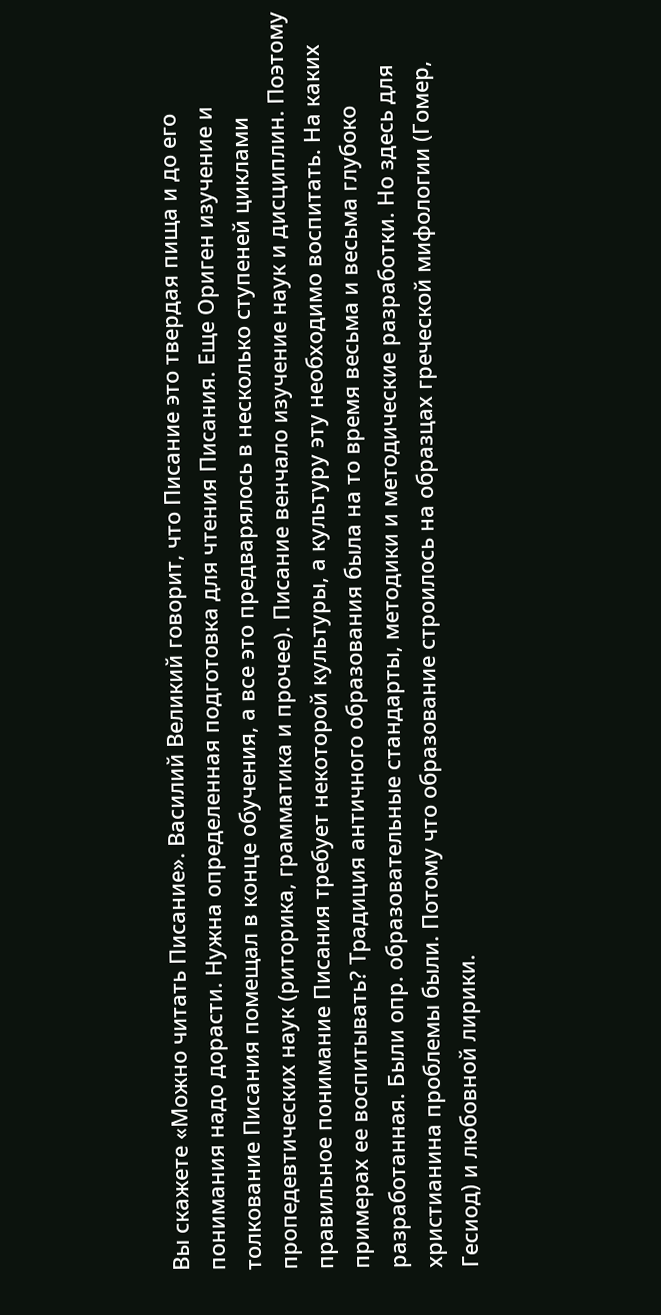Вы скажете «Можно читать Писание». Василий Великий говорит, что Писание это твердая пища и до его понимания надо дорасти. Нужна определенная подготовка для чтения Писания. Еще Ориген изучение и толкование Писания помещал в конце обучения, а все это предварялось в несколько ступеней циклами пропедевтических наук (риторика, грамматика и прочее). Писание венчало изучение наук и дисциплин. Поэтому правильное понимание Писания требует некоторой культуры, а культуру эту необходимо воспитать. На каких примерах ее воспитывать? Традиция античного образования была на то время весьма и весьма глубоко разработанная. Были опр. образовательные стандарты, методики и методические разработки. Но здесь для христианина проблемы были. Потому что образование строилось на образцах греческой мифологии (Гомер, Гесиод) и любовной лирики.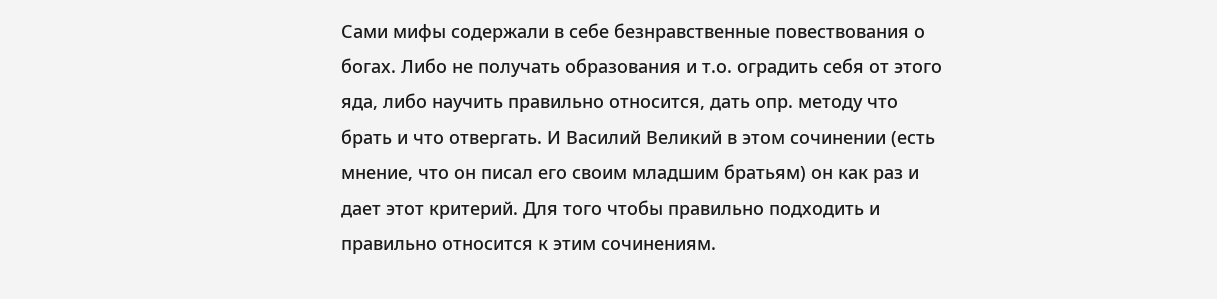Сами мифы содержали в себе безнравственные повествования о богах. Либо не получать образования и т.о. оградить себя от этого яда, либо научить правильно относится, дать опр. методу что брать и что отвергать. И Василий Великий в этом сочинении (есть мнение, что он писал его своим младшим братьям) он как раз и дает этот критерий. Для того чтобы правильно подходить и правильно относится к этим сочинениям.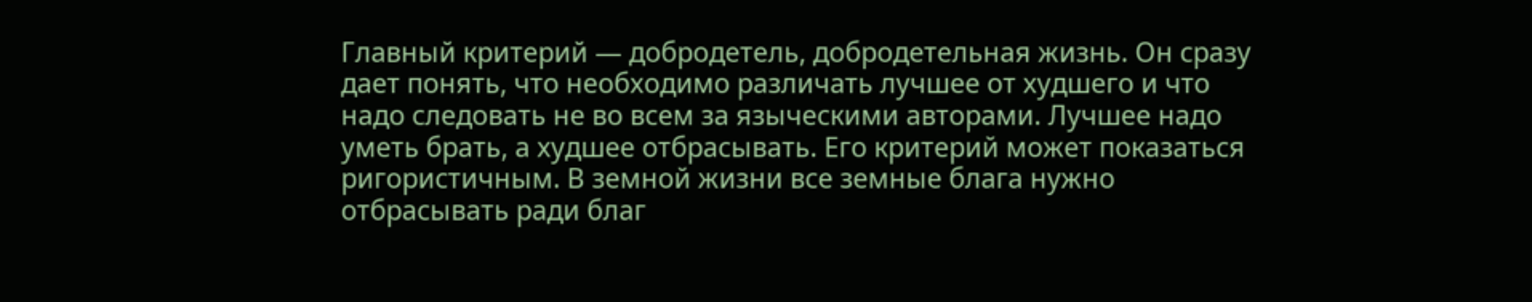Главный критерий — добродетель, добродетельная жизнь. Он сразу дает понять, что необходимо различать лучшее от худшего и что надо следовать не во всем за языческими авторами. Лучшее надо уметь брать, а худшее отбрасывать. Его критерий может показаться ригористичным. В земной жизни все земные блага нужно отбрасывать ради благ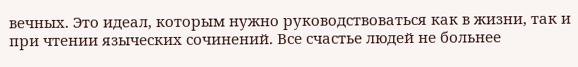вечных. Это идеал, которым нужно руководствоваться как в жизни, так и при чтении языческих сочинений. Все счастье людей не больнее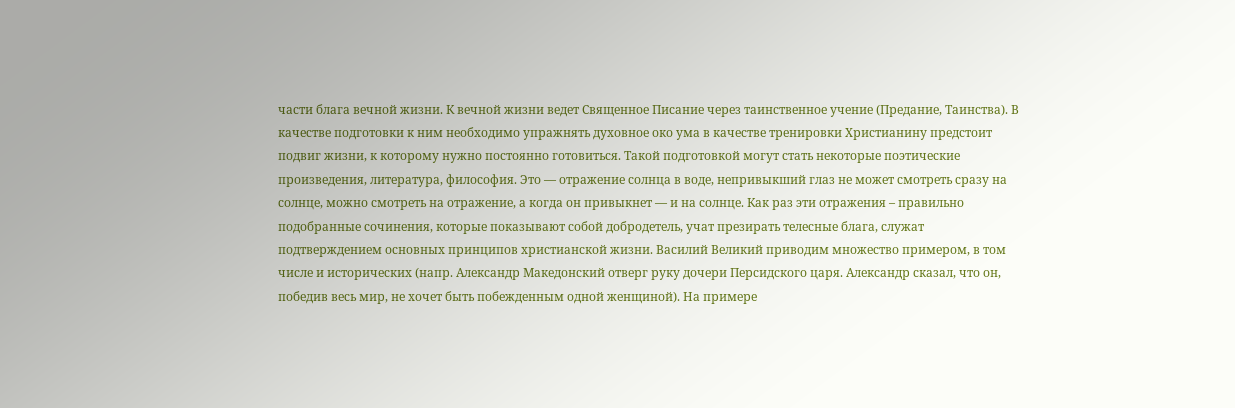части блага вечной жизни. К вечной жизни ведет Священное Писание через таинственное учение (Предание, Таинства). В качестве подготовки к ним необходимо упражнять духовное око ума в качестве тренировки Христианину предстоит подвиг жизни, к которому нужно постоянно готовиться. Такой подготовкой могут стать некоторые поэтические произведения, литература, философия. Это — отражение солнца в воде, непривыкший глаз не может смотреть сразу на солнце, можно смотреть на отражение, а когда он привыкнет — и на солнце. Как раз эти отражения – правильно подобранные сочинения, которые показывают собой добродетель, учат презирать телесные блага, служат подтверждением основных принципов христианской жизни. Василий Великий приводим множество примером, в том числе и исторических (напр. Александр Македонский отверг руку дочери Персидского царя. Александр сказал, что он, победив весь мир, не хочет быть побежденным одной женщиной). На примере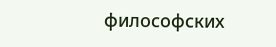философских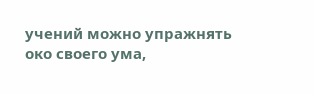учений можно упражнять око своего ума,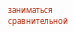заниматься сравнительной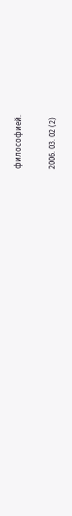философией.

2006. 03. 02 (2)